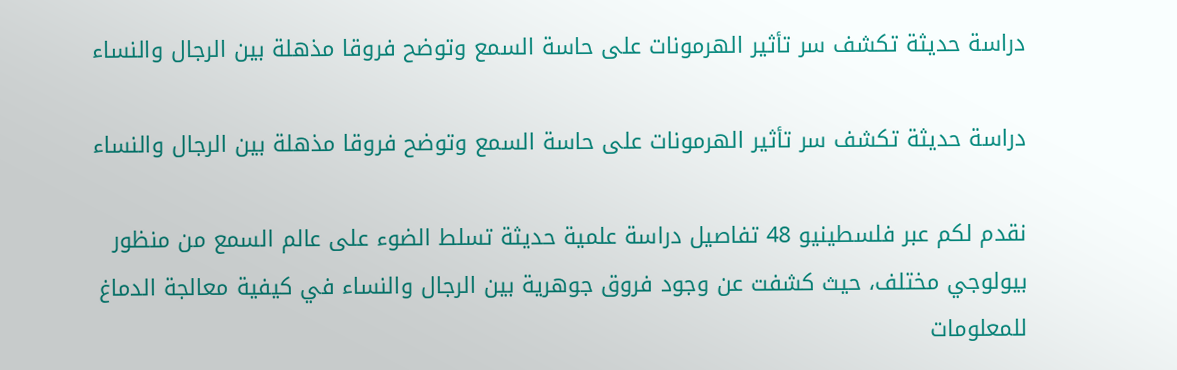دراسة حديثة تكشف سر تأثير الهرمونات على حاسة السمع وتوضح فروقا مذهلة بين الرجال والنساء

دراسة حديثة تكشف سر تأثير الهرمونات على حاسة السمع وتوضح فروقا مذهلة بين الرجال والنساء

نقدم لكم عبر فلسطينيو 48 تفاصيل دراسة علمية حديثة تسلط الضوء على عالم السمع من منظور بيولوجي مختلف، حيث كشفت عن وجود فروق جوهرية بين الرجال والنساء في كيفية معالجة الدماغ للمعلومات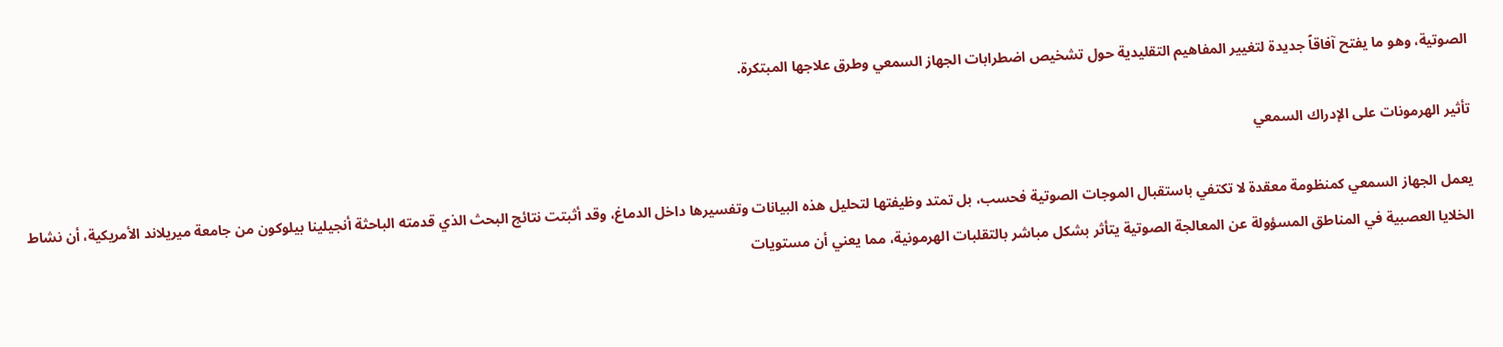الصوتية، وهو ما يفتح آفاقاً جديدة لتغيير المفاهيم التقليدية حول تشخيص اضطرابات الجهاز السمعي وطرق علاجها المبتكرة.

تأثير الهرمونات على الإدراك السمعي

يعمل الجهاز السمعي كمنظومة معقدة لا تكتفي باستقبال الموجات الصوتية فحسب، بل تمتد وظيفتها لتحليل هذه البيانات وتفسيرها داخل الدماغ، وقد أثبتت نتائج البحث الذي قدمته الباحثة أنجيلينا بيلوكون من جامعة ميريلاند الأمريكية، أن نشاط الخلايا العصبية في المناطق المسؤولة عن المعالجة الصوتية يتأثر بشكل مباشر بالتقلبات الهرمونية، مما يعني أن مستويات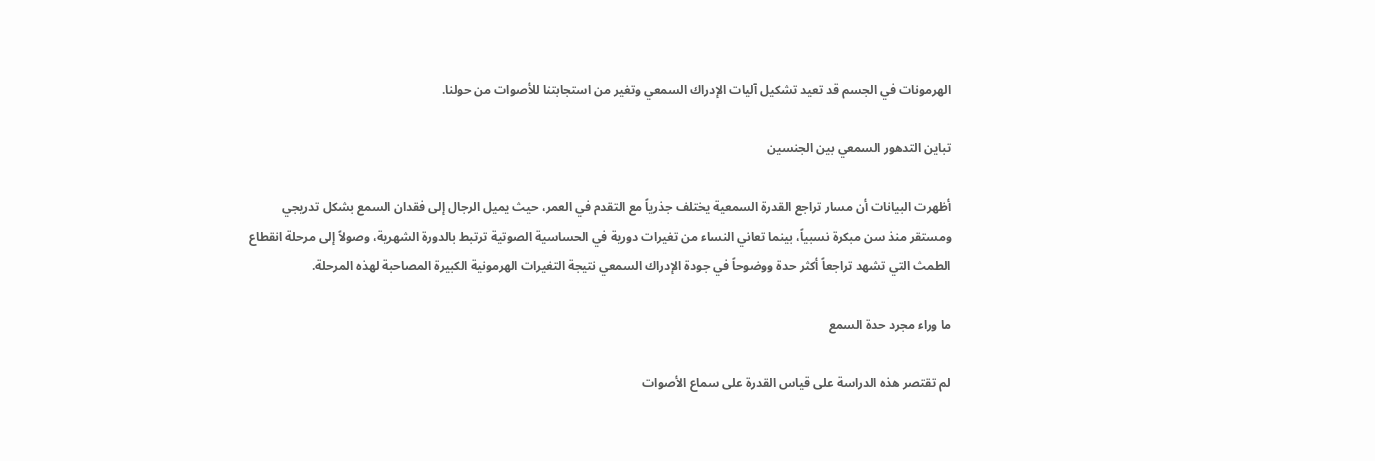الهرمونات في الجسم قد تعيد تشكيل آليات الإدراك السمعي وتغير من استجابتنا للأصوات من حولنا.

تباين التدهور السمعي بين الجنسين

أظهرت البيانات أن مسار تراجع القدرة السمعية يختلف جذرياً مع التقدم في العمر، حيث يميل الرجال إلى فقدان السمع بشكل تدريجي ومستقر منذ سن مبكرة نسبياً، بينما تعاني النساء من تغيرات دورية في الحساسية الصوتية ترتبط بالدورة الشهرية، وصولاً إلى مرحلة انقطاع الطمث التي تشهد تراجعاً أكثر حدة ووضوحاً في جودة الإدراك السمعي نتيجة التغيرات الهرمونية الكبيرة المصاحبة لهذه المرحلة.

ما وراء مجرد حدة السمع

لم تقتصر هذه الدراسة على قياس القدرة على سماع الأصوات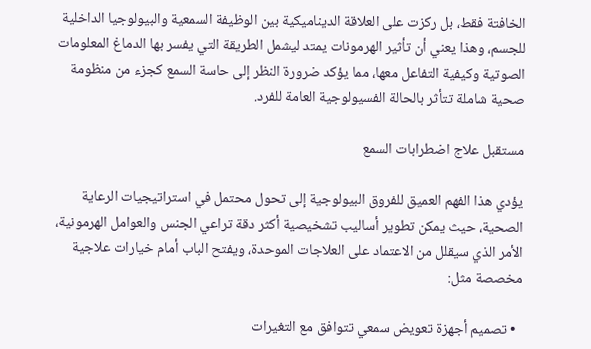الخافتة فقط، بل ركزت على العلاقة الديناميكية بين الوظيفة السمعية والبيولوجيا الداخلية للجسم، وهذا يعني أن تأثير الهرمونات يمتد ليشمل الطريقة التي يفسر بها الدماغ المعلومات الصوتية وكيفية التفاعل معها، مما يؤكد ضرورة النظر إلى حاسة السمع كجزء من منظومة صحية شاملة تتأثر بالحالة الفسيولوجية العامة للفرد.

مستقبل علاج اضطرابات السمع

يؤدي هذا الفهم العميق للفروق البيولوجية إلى تحول محتمل في استراتيجيات الرعاية الصحية، حيث يمكن تطوير أساليب تشخيصية أكثر دقة تراعي الجنس والعوامل الهرمونية، الأمر الذي سيقلل من الاعتماد على العلاجات الموحدة، ويفتح الباب أمام خيارات علاجية مخصصة مثل:

  • تصميم أجهزة تعويض سمعي تتوافق مع التغيرات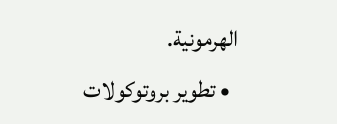الهرمونية.
  • تطوير بروتوكولات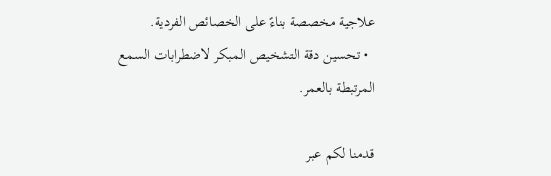علاجية مخصصة بناءً على الخصائص الفردية.
  • تحسين دقة التشخيص المبكر لاضطرابات السمع المرتبطة بالعمر.

قدمنا لكم عبر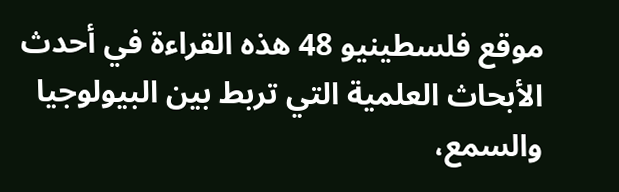موقع فلسطينيو 48 هذه القراءة في أحدث الأبحاث العلمية التي تربط بين البيولوجيا والسمع،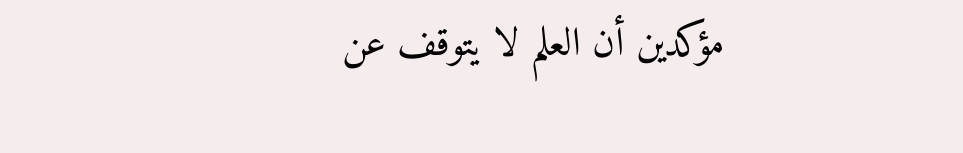مؤكدين أن العلم لا يتوقف عن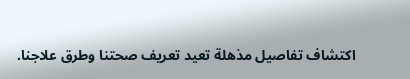اكتشاف تفاصيل مذهلة تعيد تعريف صحتنا وطرق علاجنا.